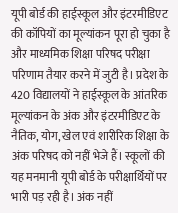यूपी बोर्ड की हाईस्कूल और इंटरमीडिएट की कॉपियों का मूल्यांकन पूरा हो चुका है और माध्यमिक शिक्षा परिषद परीक्षा परिणाम तैयार करने में जुटी है। प्रदेश के 420 विद्यालयों ने हाईस्कूल के आंतरिक मूल्यांकन के अंक और इंटरमीडिएट के नैतिक, योग, खेल एवं शारीरिक शिक्षा के अंक परिषद को नहीं भेजे हैं। स्कूलों की यह मनमानी यूपी बोर्ड के परीक्षार्थियों पर भारी पड़ रही है। अंक नहीं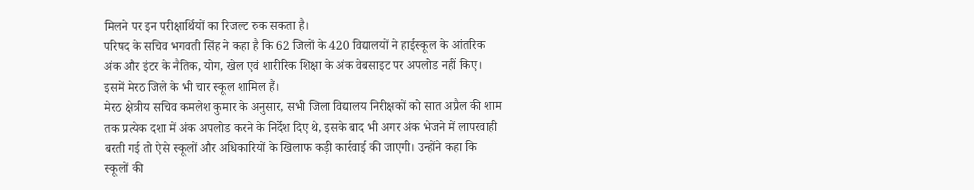मिलने पर इन परीक्षार्थियों का रिजल्ट रुक सकता है।
परिषद के सचिव भगवती सिंह ने कहा है कि 62 जिलों के 420 विद्यालयों ने हाईस्कूल के आंतरिक अंक और इंटर के नैतिक, योग, खेल एवं शारीरिक शिक्षा के अंक वेबसाइट पर अपलोड नहीं किए। इसमें मेरठ जिले के भी चार स्कूल शामिल हैं।
मेरठ क्षेत्रीय सचिव कमलेश कुमार के अनुसार, सभी जिला विद्यालय निरीक्षकों को सात अप्रैल की शाम तक प्रत्येक दशा में अंक अपलोड करने के निर्देश दिए थे, इसके बाद भी अगर अंक भेजने में लापरवाही बरती गई तो ऐसे स्कूलों और अधिकारियों के खिलाफ कड़ी कार्रवाई की जाएगी। उन्होंने कहा कि स्कूलों की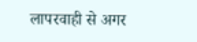लापरवाही से अगर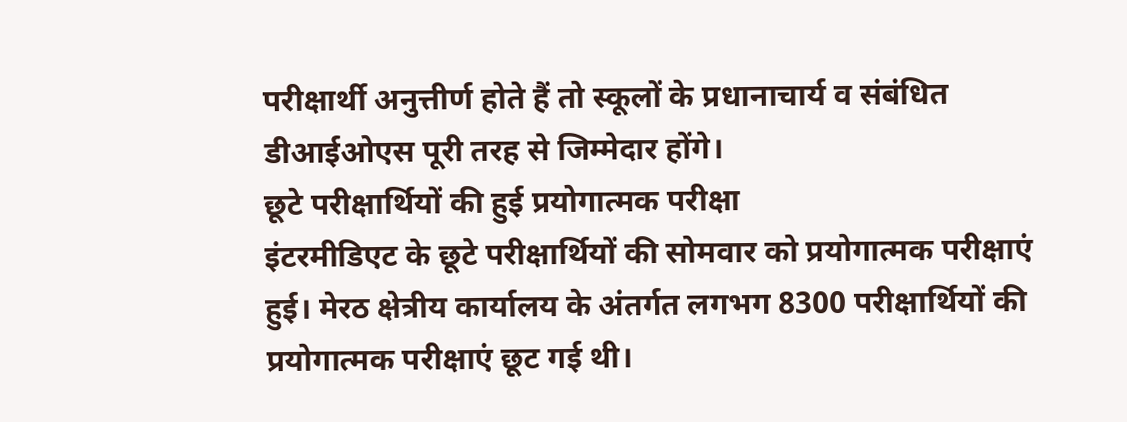परीक्षार्थी अनुत्तीर्ण होते हैं तो स्कूलों के प्रधानाचार्य व संबंधित डीआईओएस पूरी तरह से जिम्मेदार होंगे।
छूटे परीक्षार्थियों की हुई प्रयोगात्मक परीक्षा
इंटरमीडिएट के छूटे परीक्षार्थियों की सोमवार को प्रयोगात्मक परीक्षाएं हुई। मेरठ क्षेत्रीय कार्यालय के अंतर्गत लगभग 8300 परीक्षार्थियों की प्रयोगात्मक परीक्षाएं छूट गई थी।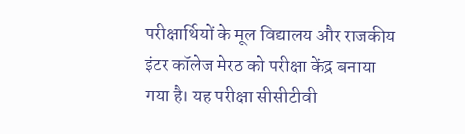परीक्षार्थियों के मूल विद्यालय और राजकीय इंटर कॉलेज मेरठ को परीक्षा केंद्र बनाया गया है। यह परीक्षा सीसीटीवी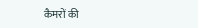कैमरों की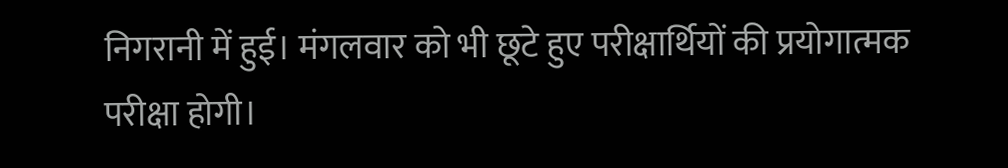निगरानी में हुई। मंगलवार को भी छूटे हुए परीक्षार्थियों की प्रयोगात्मक परीक्षा होगी।